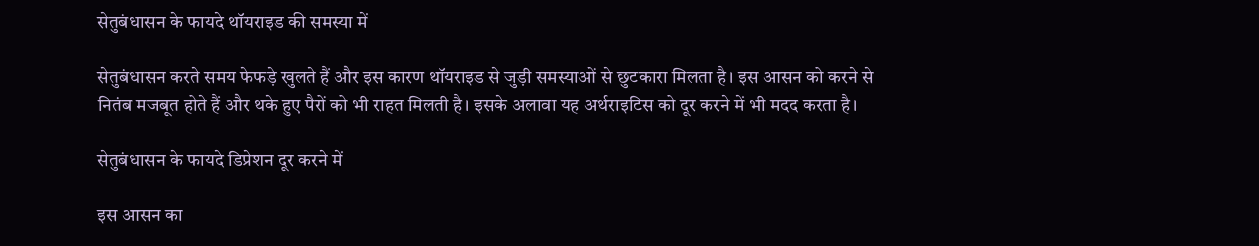सेतुबंधासन के फायदे थॉयराइड की समस्या में

सेतुबंधासन करते समय फेफड़े खुलते हैं और इस कारण थॉयराइड से जुड़ी समस्याओं से छुटकारा मिलता है। इस आसन को करने से नितंब मजबूत होते हैं और थके हुए पैरों को भी राहत मिलती है। इसके अलावा यह अर्थराइटिस को दूर करने में भी मदद करता है।

सेतुबंधासन के फायदे डिप्रेशन दूर करने में

इस आसन का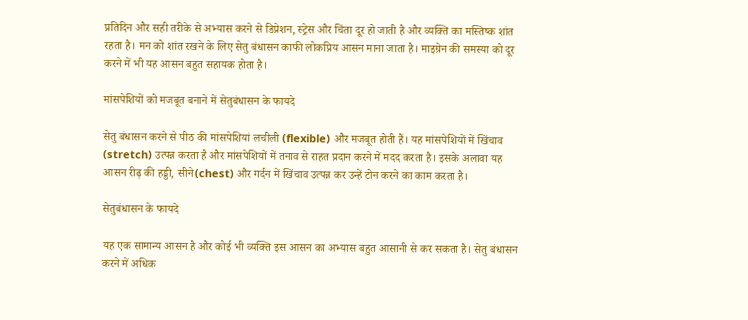प्रतिदिन और सही तरीके से अभ्यास करने से डिप्रेशन, स्ट्रेस और चिंता दूर हो जाती है और व्यक्ति का मस्तिष्क शांत रहता है। मन को शांत रखने के लिए सेतु बंधासन काफी लोकप्रिय आसन माना जाता है। माइग्रेन की समस्या को दूर करने में भी यह आसन बहुत सहायक होता है।

मांसपेशियों को मजबूत बनाने में सेतुबंधासन के फायदे

सेतु बंधासन करने से पीठ की मांसपेशियां लचीली (flexible) और मजबूत होती हैं। यह मांसपेशियों में खिंचाव (stretch) उत्पन्न करता है और मांसपेशियों में तनाव से राहत प्रदान करने में मदद करता है। इसके अलावा यह आसन रीढ़ की हड्डी, सीने(chest) और गर्दन में खिंचाव उत्पन्न कर उन्हें टोन करने का काम करता है।

सेतुबंधासन के फायदे

यह एक सामान्य आसन है और कोई भी व्यक्ति इस आसन का अभ्यास बहुत आसानी से कर सकता है। सेतु बंधासन करने में अधिक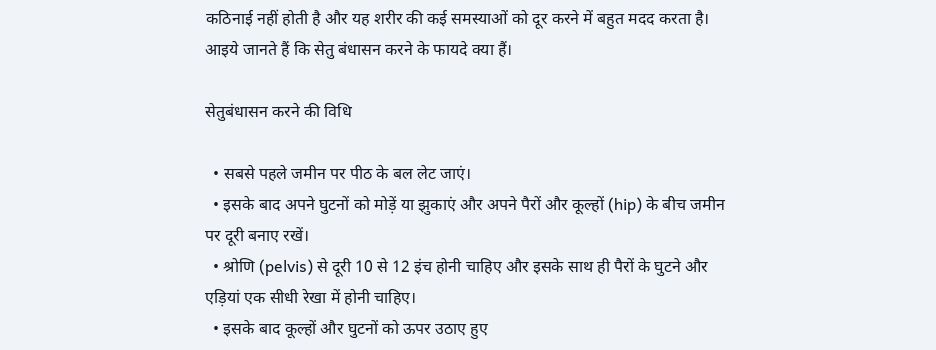कठिनाई नहीं होती है और यह शरीर की कई समस्याओं को दूर करने में बहुत मदद करता है। आइये जानते हैं कि सेतु बंधासन करने के फायदे क्या हैं।

सेतुबंधासन करने की विधि

  • सबसे पहले जमीन पर पीठ के बल लेट जाएं।
  • इसके बाद अपने घुटनों को मोड़ें या झुकाएं और अपने पैरों और कूल्हों (hip) के बीच जमीन पर दूरी बनाए रखें।
  • श्रोणि (pelvis) से दूरी 10 से 12 इंच होनी चाहिए और इसके साथ ही पैरों के घुटने और एड़ियां एक सीधी रेखा में होनी चाहिए।
  • इसके बाद कूल्हों और घुटनों को ऊपर उठाए हुए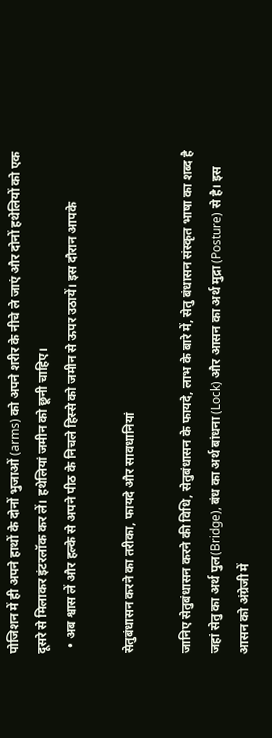पोजिशन में ही अपने हाथों के दोनों भुजाओं (arms) को अपने शरीर के नीचे ले जाएं और दोनों हथेलियों को एक दूसरे से मिलाकर इंटरलॉक कर लें। हथेलियां जमीन को छूनी चाहिए।
  • अब श्वास लें और हल्के से अपने पीठ के निचले हिस्से को जमीन से ऊपर उठायें। इस दौरान आपके

सेतुबंधासन करने का तरीका, फायदे और सावधानियां

जानिए सेतुबंधासन करने की विधि, सेतुबंधासन के फायदे, लाभ के बारे में, सेतु बंधासन संस्कृत भाषा का शब्द है जहां सेतु का अर्थ पुल(Bridge), बंध का अर्थ बांधना (Lock) और आसन का अर्थ मुद्रा (Posture) से है। इस आसन को अंग्रेजी में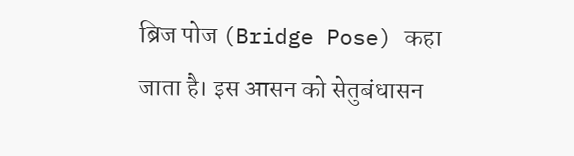ब्रिज पोज (Bridge Pose) कहा जाता है। इस आसन को सेतुबंधासन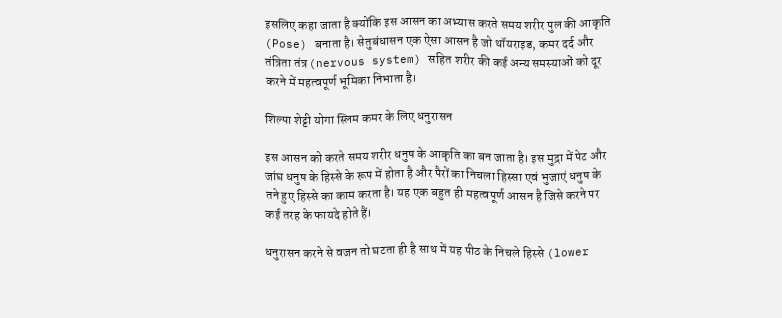इसलिए कहा जाता है क्योंकि इस आसन का अभ्यास करते समय शरीर पुल की आकृति (Pose) बनाता है। सेतुबंधासन एक ऐसा आसन है जो थॉयराइड, कमर दर्द और तंत्रिता तंत्र (nervous system) सहित शरीर की कई अन्य समस्याओं को दूर करने में महत्वपूर्ण भूमिका निभाता है।

शिल्पा शेट्टी योगा स्लिम कमर के लिए धनुरासन

इस आसन को करते समय शरीर धनुष के आकृति का बन जाता है। इस मुद्रा में पेट और जांघ धनुष के हिस्से के रूप में होता है और पैरों का निचला हिस्सा एवं भुजाएं धनुष के तने हुए हिस्से का काम करता है। यह एक बहुत ही महत्वपूर्ण आसन है जिसे करने पर कई तरह के फायदे होते हैं।

धनुरासन करने से वजन तो घटता ही है साथ में यह पीठ के निचले हिस्से (lower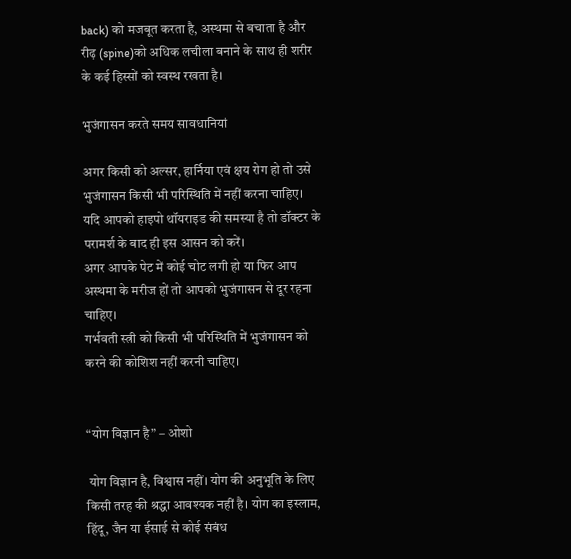back) को मजबूत करता है, अस्थमा से बचाता है और रीढ़ (spine)को अधिक लचीला बनाने के साथ ही शरीर के कई हिस्सों को स्वस्थ रखता है।

भुजंगासन करते समय सावधानियां

अगर किसी को अल्सर, हार्निया एवं क्षय रोग हो तो उसे भुजंगासन किसी भी परिस्थिति में नहीं करना चाहिए।
यदि आपको हाइपो थॉयराइड की समस्या है तो डॉक्टर के परामर्श के बाद ही इस आसन को करें।
अगर आपके पेट में कोई चोट लगी हो या फिर आप अस्थमा के मरीज हों तो आपको भुजंगासन से दूर रहना चाहिए।
गर्भवती स्त्री को किसी भी परिस्थिति में भुजंगासन को करने की कोशिश नहीं करनी चाहिए।


“योग विज्ञान है” – ओशो

 योग विज्ञान है, विश्वास नहीं। योग की अनुभूति के लिए किसी तरह की श्रद्धा आवश्यक नहीं है। योग का इस्लाम, हिंदू, जैन या ईसाई से कोई संबंध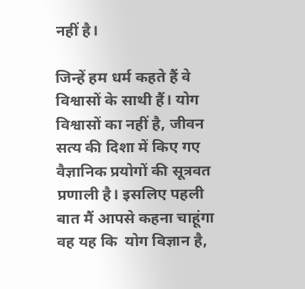नहीं है।

जिन्हें हम धर्म कहते हैं वे विश्वासों के साथी हैं। योग विश्वासों का नहीं है, जीवन सत्य की दिशा में किए गए वैज्ञानिक प्रयोगों की सूत्रवत प्रणाली है। इसलिए पहली बात मैं आपसे कहना चाहूंगा वह यह कि  योग विज्ञान है,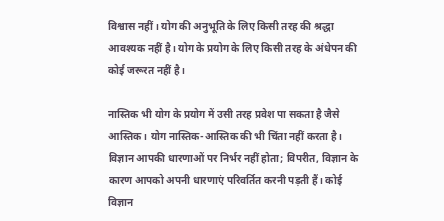विश्वास नहीं। योग की अनुभूति के लिए किसी तरह की श्रद्धा आवश्यक नहीं है। योग के प्रयोग के लिए किसी तरह के अंधेपन की कोई जरूरत नहीं है।

नास्तिक भी योग के प्रयोग में उसी तरह प्रवेश पा सकता है जैसे आस्तिक। योग नास्तिक-आस्तिक की भी चिंता नहीं करता है। विज्ञान आपकी धारणाओं पर निर्भर नहीं होता; विपरीत, विज्ञान के कारण आपको अपनी धारणाएं परिवर्तित करनी पड़ती हैं। कोई विज्ञान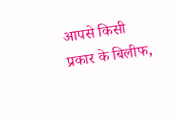आपसे किसी प्रकार के बिलीफ,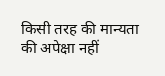किसी तरह की मान्यता की अपेक्षा नहीं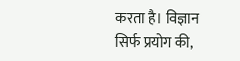करता है। विज्ञान सिर्फ प्रयोग की,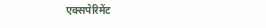एक्सपेरिमेंट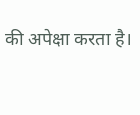की अपेक्षा करता है।